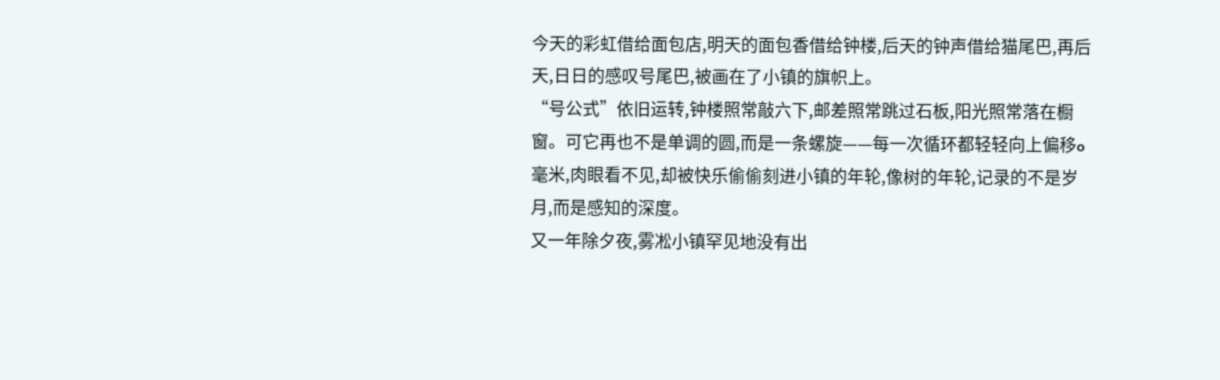今天的彩虹借给面包店,明天的面包香借给钟楼,后天的钟声借给猫尾巴,再后天,日日的感叹号尾巴,被画在了小镇的旗帜上。
“号公式”依旧运转,钟楼照常敲六下,邮差照常跳过石板,阳光照常落在橱窗。可它再也不是单调的圆,而是一条螺旋——每一次循环都轻轻向上偏移o毫米,肉眼看不见,却被快乐偷偷刻进小镇的年轮,像树的年轮,记录的不是岁月,而是感知的深度。
又一年除夕夜,雾凇小镇罕见地没有出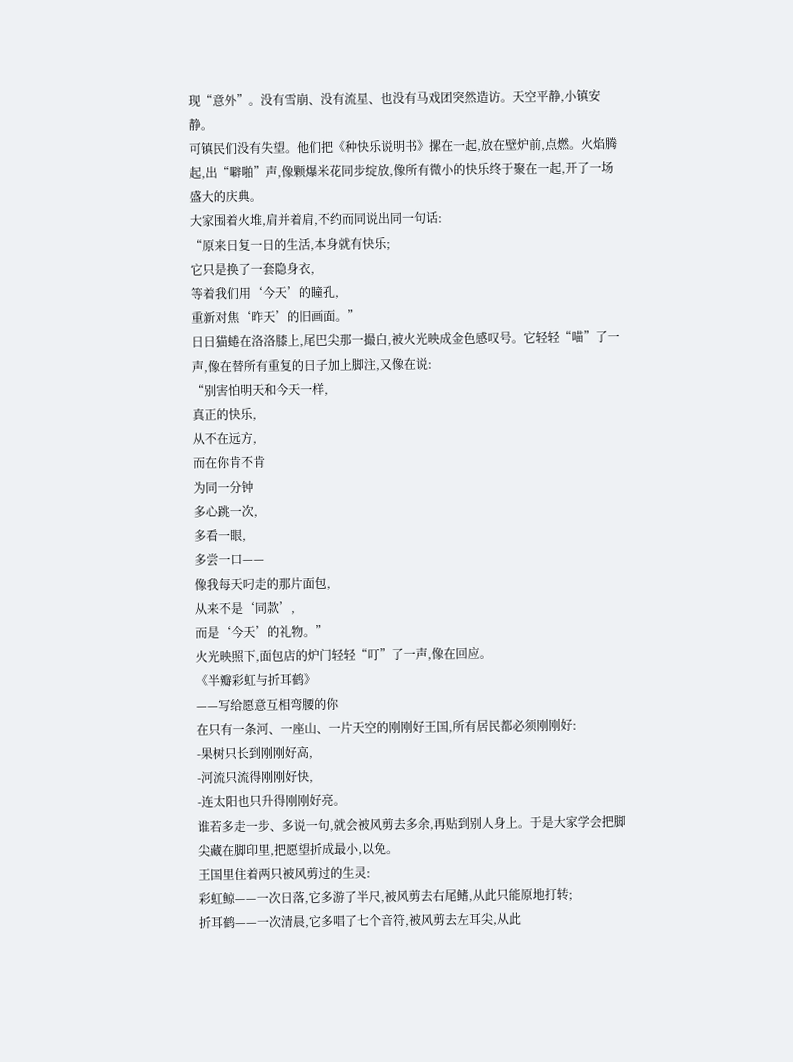现“意外”。没有雪崩、没有流星、也没有马戏团突然造访。天空平静,小镇安静。
可镇民们没有失望。他们把《种快乐说明书》摞在一起,放在壁炉前,点燃。火焰腾起,出“噼啪”声,像颗爆米花同步绽放,像所有微小的快乐终于聚在一起,开了一场盛大的庆典。
大家围着火堆,肩并着肩,不约而同说出同一句话:
“原来日复一日的生活,本身就有快乐;
它只是换了一套隐身衣,
等着我们用‘今天’的瞳孔,
重新对焦‘昨天’的旧画面。”
日日猫蜷在洛洛膝上,尾巴尖那一撮白,被火光映成金色感叹号。它轻轻“喵”了一声,像在替所有重复的日子加上脚注,又像在说:
“别害怕明天和今天一样,
真正的快乐,
从不在远方,
而在你肯不肯
为同一分钟
多心跳一次,
多看一眼,
多尝一口——
像我每天叼走的那片面包,
从来不是‘同款’,
而是‘今天’的礼物。”
火光映照下,面包店的炉门轻轻“叮”了一声,像在回应。
《半瓣彩虹与折耳鹤》
——写给愿意互相弯腰的你
在只有一条河、一座山、一片天空的刚刚好王国,所有居民都必须刚刚好:
-果树只长到刚刚好高,
-河流只流得刚刚好快,
-连太阳也只升得刚刚好亮。
谁若多走一步、多说一句,就会被风剪去多余,再贴到别人身上。于是大家学会把脚尖藏在脚印里,把愿望折成最小,以免。
王国里住着两只被风剪过的生灵:
彩虹鲸——一次日落,它多游了半尺,被风剪去右尾鳍,从此只能原地打转;
折耳鹤——一次清晨,它多唱了七个音符,被风剪去左耳尖,从此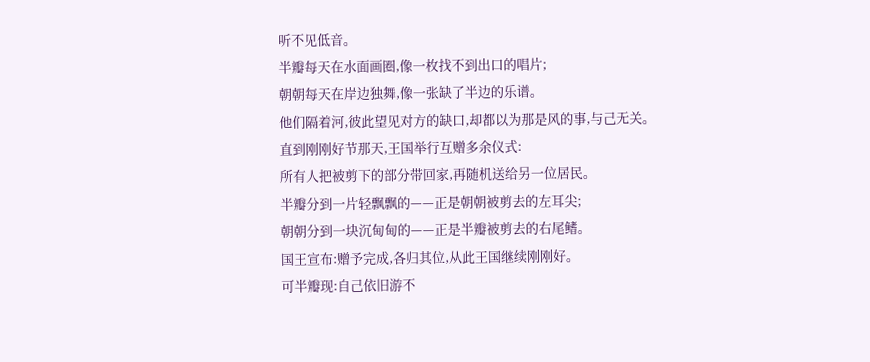听不见低音。
半瓣每天在水面画圈,像一枚找不到出口的唱片;
朝朝每天在岸边独舞,像一张缺了半边的乐谱。
他们隔着河,彼此望见对方的缺口,却都以为那是风的事,与己无关。
直到刚刚好节那天,王国举行互赠多余仪式:
所有人把被剪下的部分带回家,再随机送给另一位居民。
半瓣分到一片轻飘飘的——正是朝朝被剪去的左耳尖;
朝朝分到一块沉甸甸的——正是半瓣被剪去的右尾鳍。
国王宣布:赠予完成,各归其位,从此王国继续刚刚好。
可半瓣现:自己依旧游不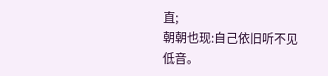直;
朝朝也现:自己依旧听不见低音。